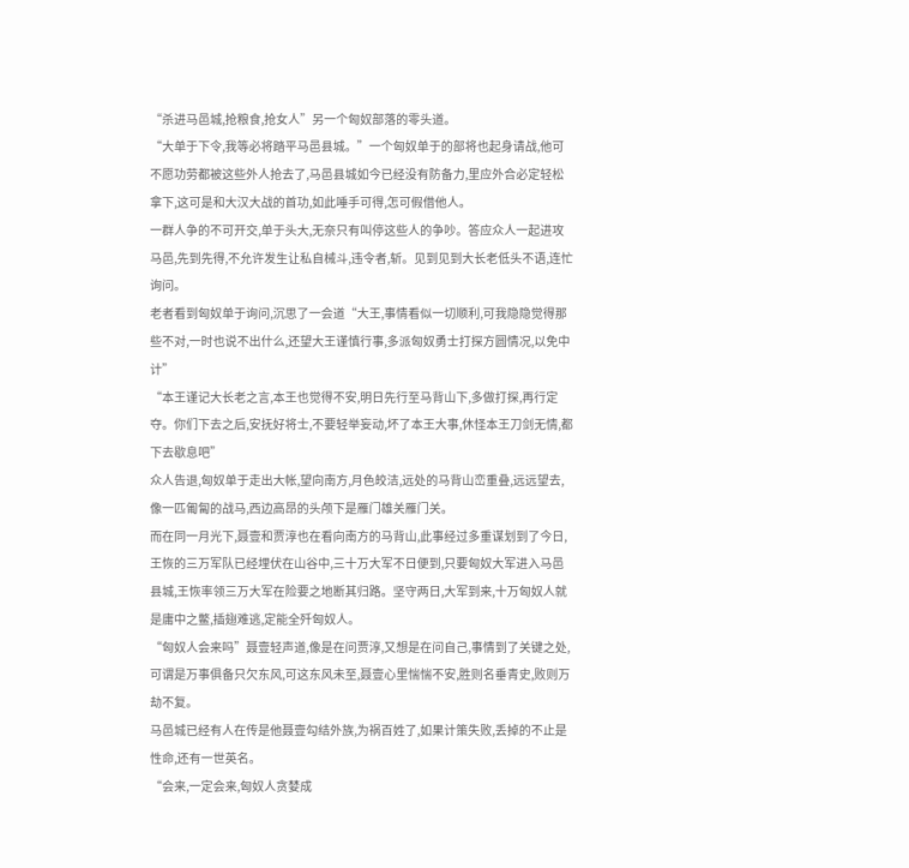“杀进马邑城,抢粮食,抢女人”另一个匈奴部落的零头道。
“大单于下令,我等必将踏平马邑县城。”一个匈奴单于的部将也起身请战,他可不愿功劳都被这些外人抢去了,马邑县城如今已经没有防备力,里应外合必定轻松拿下,这可是和大汉大战的首功,如此唾手可得,怎可假借他人。
一群人争的不可开交,单于头大,无奈只有叫停这些人的争吵。答应众人一起进攻马邑,先到先得,不允许发生让私自械斗,违令者,斩。见到见到大长老低头不语,连忙询问。
老者看到匈奴单于询问,沉思了一会道“大王,事情看似一切顺利,可我隐隐觉得那些不对,一时也说不出什么,还望大王谨慎行事,多派匈奴勇士打探方圆情况,以免中计”
“本王谨记大长老之言,本王也觉得不安,明日先行至马背山下,多做打探,再行定夺。你们下去之后,安抚好将士,不要轻举妄动,坏了本王大事,休怪本王刀剑无情,都下去歇息吧”
众人告退,匈奴单于走出大帐,望向南方,月色皎洁,远处的马背山峦重叠,远远望去,像一匹匍匐的战马,西边高昂的头颅下是雁门雄关雁门关。
而在同一月光下,聂壹和贾淳也在看向南方的马背山,此事经过多重谋划到了今日,王恢的三万军队已经埋伏在山谷中,三十万大军不日便到,只要匈奴大军进入马邑县城,王恢率领三万大军在险要之地断其归路。坚守两日,大军到来,十万匈奴人就是庸中之鳖,插翅难逃,定能全歼匈奴人。
“匈奴人会来吗”聂壹轻声道,像是在问贾淳,又想是在问自己,事情到了关键之处,可谓是万事俱备只欠东风,可这东风未至,聂壹心里惴惴不安,胜则名垂青史,败则万劫不复。
马邑城已经有人在传是他聂壹勾结外族,为祸百姓了,如果计策失败,丢掉的不止是性命,还有一世英名。
“会来,一定会来,匈奴人贪婪成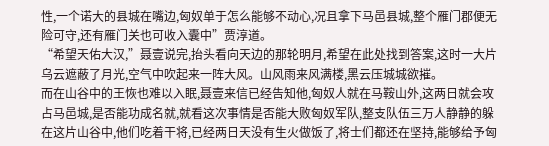性,一个诺大的县城在嘴边,匈奴单于怎么能够不动心,况且拿下马邑县城,整个雁门郡便无险可守,还有雁门关也可收入囊中”贾淳道。
“希望天佑大汉,”聂壹说完,抬头看向天边的那轮明月,希望在此处找到答案,这时一大片乌云遮蔽了月光,空气中吹起来一阵大风。山风雨来风满楼,黑云压城城欲摧。
而在山谷中的王恢也难以入眠,聂壹来信已经告知他,匈奴人就在马鞍山外,这两日就会攻占马邑城,是否能功成名就,就看这次事情是否能大败匈奴军队,整支队伍三万人静静的躲在这片山谷中,他们吃着干将,已经两日天没有生火做饭了,将士们都还在坚持,能够给予匈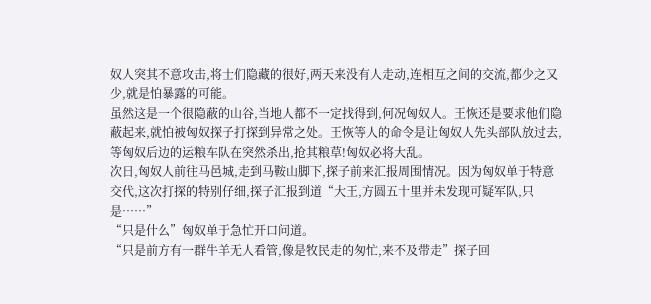奴人突其不意攻击,将士们隐藏的很好,两天来没有人走动,连相互之间的交流,都少之又少,就是怕暴露的可能。
虽然这是一个很隐蔽的山谷,当地人都不一定找得到,何况匈奴人。王恢还是要求他们隐蔽起来,就怕被匈奴探子打探到异常之处。王恢等人的命令是让匈奴人先头部队放过去,等匈奴后边的运粮车队在突然杀出,抢其粮草!匈奴必将大乱。
次日,匈奴人前往马邑城,走到马鞍山脚下,探子前来汇报周围情况。因为匈奴单于特意交代,这次打探的特别仔细,探子汇报到道“大王,方圆五十里并未发现可疑军队,只是……”
“只是什么”匈奴单于急忙开口问道。
“只是前方有一群牛羊无人看管,像是牧民走的匆忙,来不及带走”探子回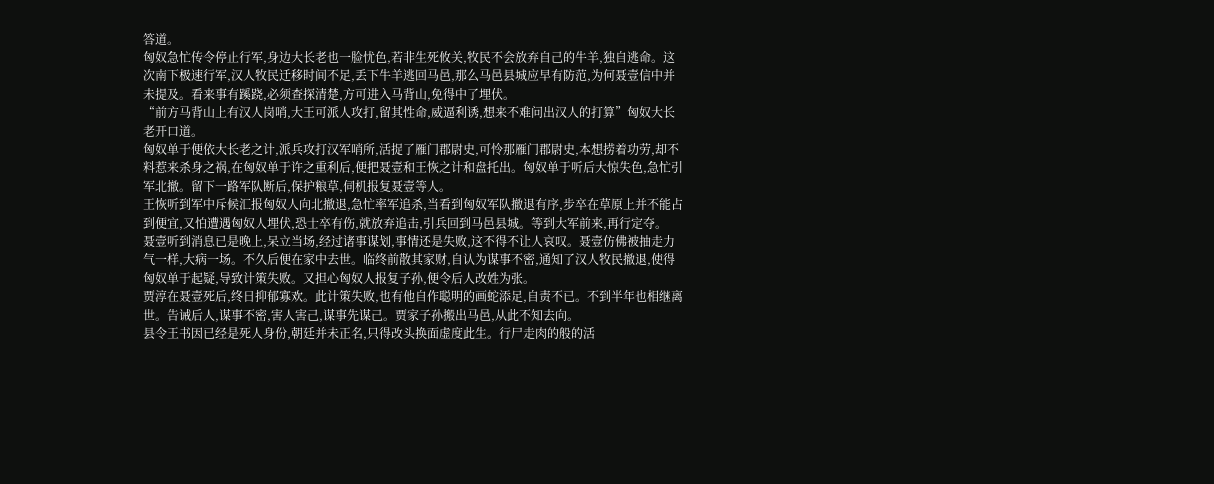答道。
匈奴急忙传令停止行军,身边大长老也一脸忧色,若非生死攸关,牧民不会放弃自己的牛羊,独自逃命。这次南下极速行军,汉人牧民迁移时间不足,丢下牛羊逃回马邑,那么马邑县城应早有防范,为何聂壹信中并未提及。看来事有蹊跷,必须查探清楚,方可进入马背山,免得中了埋伏。
“前方马背山上有汉人岗哨,大王可派人攻打,留其性命,威逼利诱,想来不难问出汉人的打算”匈奴大长老开口道。
匈奴单于便依大长老之计,派兵攻打汉军哨所,活捉了雁门郡尉史,可怜那雁门郡尉史,本想捞着功劳,却不料惹来杀身之祸,在匈奴单于许之重利后,便把聂壹和王恢之计和盘托出。匈奴单于听后大惊失色,急忙引军北撤。留下一路军队断后,保护粮草,伺机报复聂壹等人。
王恢听到军中斥候汇报匈奴人向北撤退,急忙率军追杀,当看到匈奴军队撤退有序,步卒在草原上并不能占到便宜,又怕遭遇匈奴人埋伏,恐士卒有伤,就放弃追击,引兵回到马邑县城。等到大军前来,再行定夺。
聂壹听到消息已是晚上,呆立当场,经过诸事谋划,事情还是失败,这不得不让人哀叹。聂壹仿佛被抽走力气一样,大病一场。不久后便在家中去世。临终前散其家财,自认为谋事不密,通知了汉人牧民撤退,使得匈奴单于起疑,导致计策失败。又担心匈奴人报复子孙,便令后人改姓为张。
贾淳在聂壹死后,终日抑郁寡欢。此计策失败,也有他自作聪明的画蛇添足,自责不已。不到半年也相继离世。告诫后人,谋事不密,害人害己,谋事先谋己。贾家子孙搬出马邑,从此不知去向。
县令王书因已经是死人身份,朝廷并未正名,只得改头换面虚度此生。行尸走肉的般的活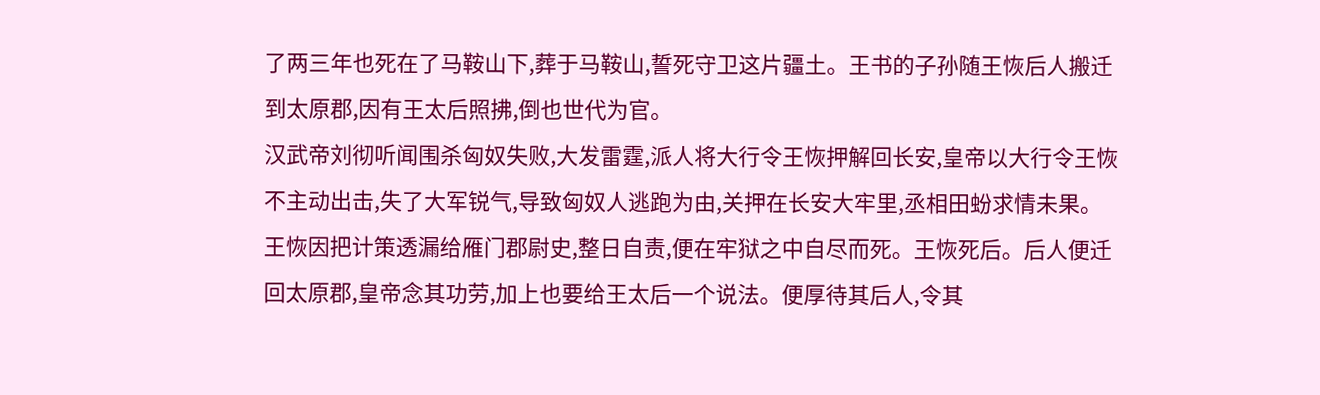了两三年也死在了马鞍山下,葬于马鞍山,誓死守卫这片疆土。王书的子孙随王恢后人搬迁到太原郡,因有王太后照拂,倒也世代为官。
汉武帝刘彻听闻围杀匈奴失败,大发雷霆,派人将大行令王恢押解回长安,皇帝以大行令王恢不主动出击,失了大军锐气,导致匈奴人逃跑为由,关押在长安大牢里,丞相田蚡求情未果。
王恢因把计策透漏给雁门郡尉史,整日自责,便在牢狱之中自尽而死。王恢死后。后人便迁回太原郡,皇帝念其功劳,加上也要给王太后一个说法。便厚待其后人,令其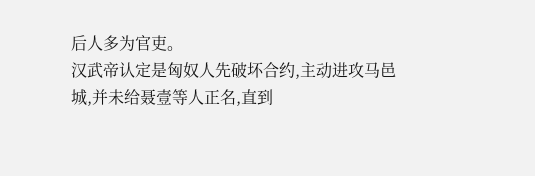后人多为官吏。
汉武帝认定是匈奴人先破坏合约,主动进攻马邑城,并未给聂壹等人正名,直到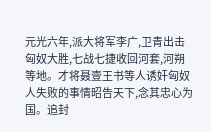元光六年,派大将军李广,卫青出击匈奴大胜,七战七捷收回河套,河朔等地。才将聂壹王书等人诱奸匈奴人失败的事情昭告天下,念其忠心为国。追封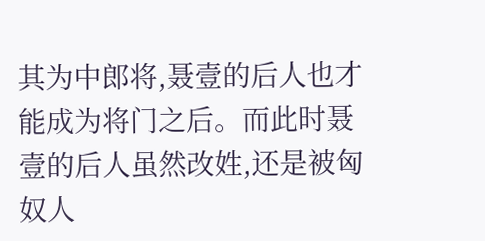其为中郎将,聂壹的后人也才能成为将门之后。而此时聂壹的后人虽然改姓,还是被匈奴人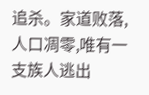追杀。家道败落,人口凋零,唯有一支族人逃出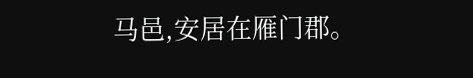马邑,安居在雁门郡。